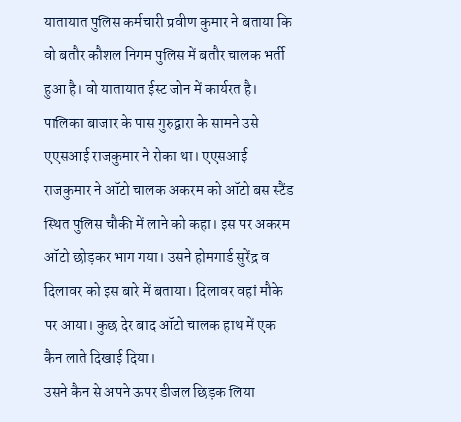यातायात पुलिस कर्मचारी प्रवीण कुमार ने बताया कि वो बतौर कौशल निगम पुलिस में बतौर चालक भर्ती हुआ है। वो यातायात ईस्ट जोन में कार्यरत है। पालिका बाजार के पास गुरुद्वारा के सामने उसे एएसआई राजकुमार ने रोका था। एएसआई राजकुमार ने ऑटो चालक अकरम को ऑटो बस स्टैंड स्थित पुलिस चौकी में लाने को कहा। इस पर अकरम ऑटो छोड़कर भाग गया। उसने होमगार्ड सुरेंद्र व दिलावर को इस बारे में बताया। दिलावर वहां मौके पर आया। कुछ देर बाद ऑटो चालक हाथ में एक कैन लाते दिखाई दिया।
उसने कैन से अपने ऊपर डीजल छिड़क लिया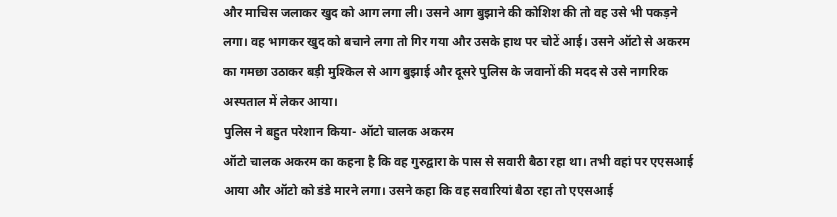और माचिस जलाकर खुद को आग लगा ली। उसने आग बुझाने की कोशिश की तो वह उसे भी पकड़ने लगा। वह भागकर खुद को बचाने लगा तो गिर गया और उसके हाथ पर चोटें आई। उसने ऑटो से अकरम का गमछा उठाकर बड़ी मुश्किल से आग बुझाई और दूसरे पुलिस के जवानों की मदद से उसे नागरिक अस्पताल में लेकर आया।
पुलिस ने बहुत परेशान किया- ऑटो चालक अकरम
ऑटो चालक अकरम का कहना है कि वह गुरुद्वारा के पास से सवारी बैठा रहा था। तभी वहां पर एएसआई आया और ऑटो को डंडे मारने लगा। उसने कहा कि वह सवारियां बैठा रहा तो एएसआई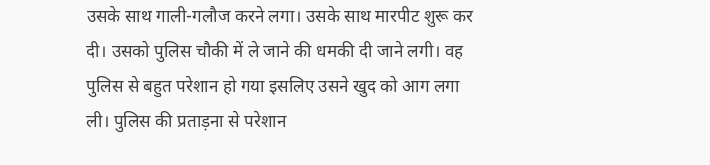उसके साथ गाली-गलौज करने लगा। उसके साथ मारपीट शुरू कर दी। उसको पुलिस चौकी में ले जाने की धमकी दी जाने लगी। वह पुलिस से बहुत परेशान हो गया इसलिए उसने खुद को आग लगा ली। पुलिस की प्रताड़ना से परेशान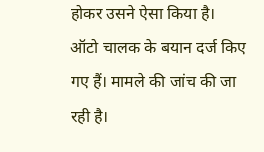होकर उसने ऐसा किया है।
ऑटो चालक के बयान दर्ज किए गए हैं। मामले की जांच की जा रही है।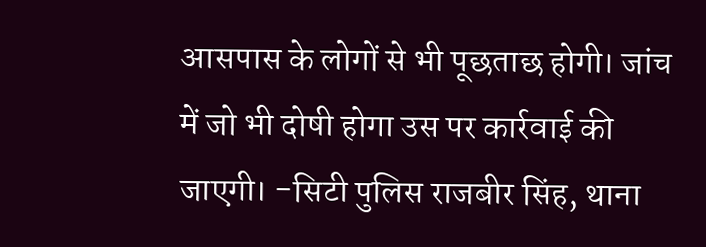आसपास के लोगों से भी पूछताछ होगी। जांच में जो भी दोषी होगा उस पर कार्रवाई की जाएगी। -सिटी पुलिस राजबीर सिंह, थाना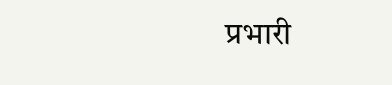प्रभारी